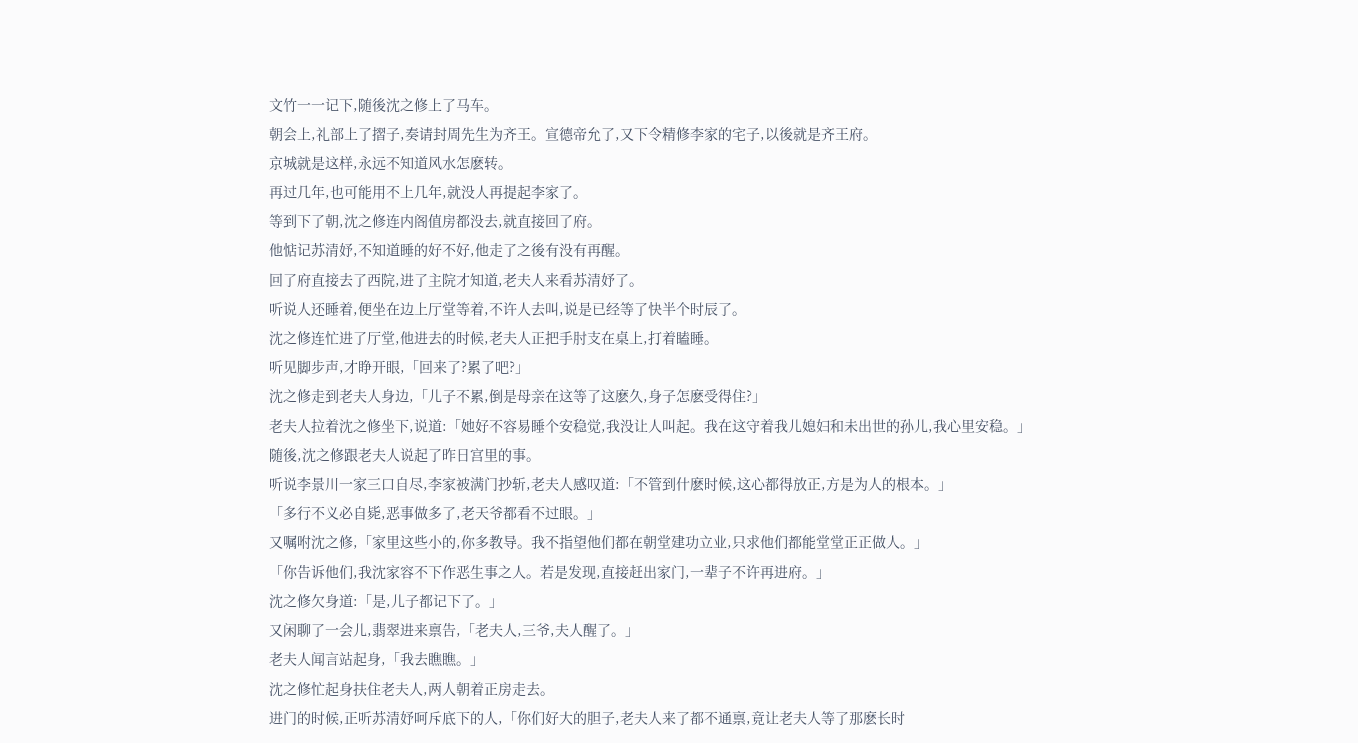文竹一一记下,随後沈之修上了马车。
朝会上,礼部上了摺子,奏请封周先生为齐王。宣德帝允了,又下令精修李家的宅子,以後就是齐王府。
京城就是这样,永远不知道风水怎麽转。
再过几年,也可能用不上几年,就没人再提起李家了。
等到下了朝,沈之修连内阁值房都没去,就直接回了府。
他惦记苏清妤,不知道睡的好不好,他走了之後有没有再醒。
回了府直接去了西院,进了主院才知道,老夫人来看苏清妤了。
听说人还睡着,便坐在边上厅堂等着,不许人去叫,说是已经等了快半个时辰了。
沈之修连忙进了厅堂,他进去的时候,老夫人正把手肘支在桌上,打着瞌睡。
听见脚步声,才睁开眼,「回来了?累了吧?」
沈之修走到老夫人身边,「儿子不累,倒是母亲在这等了这麽久,身子怎麽受得住?」
老夫人拉着沈之修坐下,说道:「她好不容易睡个安稳觉,我没让人叫起。我在这守着我儿媳妇和未出世的孙儿,我心里安稳。」
随後,沈之修跟老夫人说起了昨日宫里的事。
听说李景川一家三口自尽,李家被满门抄斩,老夫人感叹道:「不管到什麽时候,这心都得放正,方是为人的根本。」
「多行不义必自毙,恶事做多了,老天爷都看不过眼。」
又嘱咐沈之修,「家里这些小的,你多教导。我不指望他们都在朝堂建功立业,只求他们都能堂堂正正做人。」
「你告诉他们,我沈家容不下作恶生事之人。若是发现,直接赶出家门,一辈子不许再进府。」
沈之修欠身道:「是,儿子都记下了。」
又闲聊了一会儿,翡翠进来禀告,「老夫人,三爷,夫人醒了。」
老夫人闻言站起身,「我去瞧瞧。」
沈之修忙起身扶住老夫人,两人朝着正房走去。
进门的时候,正听苏清妤呵斥底下的人,「你们好大的胆子,老夫人来了都不通禀,竟让老夫人等了那麽长时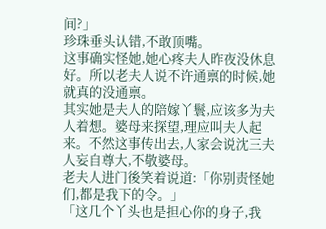间?」
珍珠垂头认错,不敢顶嘴。
这事确实怪她,她心疼夫人昨夜没休息好。所以老夫人说不许通禀的时候,她就真的没通禀。
其实她是夫人的陪嫁丫鬟,应该多为夫人着想。婆母来探望,理应叫夫人起来。不然这事传出去,人家会说沈三夫人妄自尊大,不敬婆母。
老夫人进门後笑着说道:「你别责怪她们,都是我下的令。」
「这几个丫头也是担心你的身子,我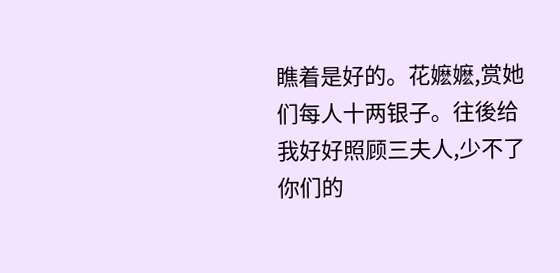瞧着是好的。花嬷嬷,赏她们每人十两银子。往後给我好好照顾三夫人,少不了你们的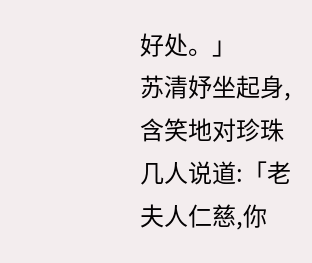好处。」
苏清妤坐起身,含笑地对珍珠几人说道:「老夫人仁慈,你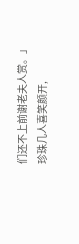们还不上前谢老夫人赏。」
珍珠几人喜笑颜开,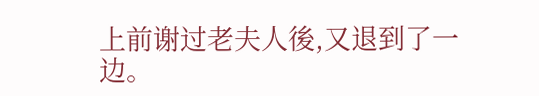上前谢过老夫人後,又退到了一边。